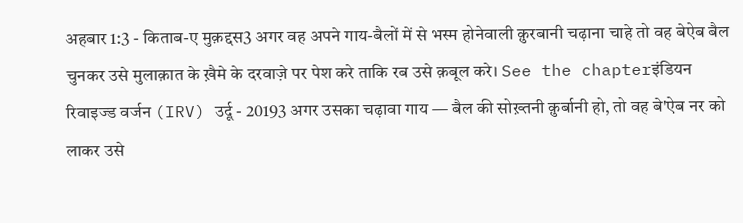अहबार 1:3 - किताब-ए मुक़द्दस3 अगर वह अपने गाय-बैलों में से भस्म होनेवाली क़ुरबानी चढ़ाना चाहे तो वह बेऐब बैल चुनकर उसे मुलाक़ात के ख़ैमे के दरवाज़े पर पेश करे ताकि रब उसे क़बूल करे। See the chapterइंडियन रिवाइज्ड वर्जन (IRV) उर्दू - 20193 अगर उसका चढ़ावा गाय — बैल की सोख़्तनी क़ुर्बानी हो, तो वह बे'ऐब नर को लाकर उसे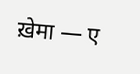ख़ेमा — ए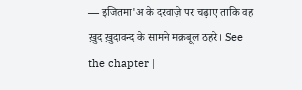— इजितमा'अ के दरवाज़े पर चढ़ाए ताकि वह ख़ुद ख़ुदावन्द के सामने मक़बूल ठहरे। See the chapter |